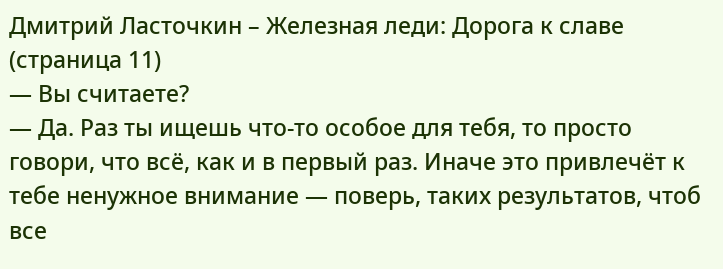Дмитрий Ласточкин – Железная леди: Дорога к славе (страница 11)
— Вы считаете?
— Да. Раз ты ищешь что-то особое для тебя, то просто говори, что всё, как и в первый раз. Иначе это привлечёт к тебе ненужное внимание — поверь, таких результатов, чтоб все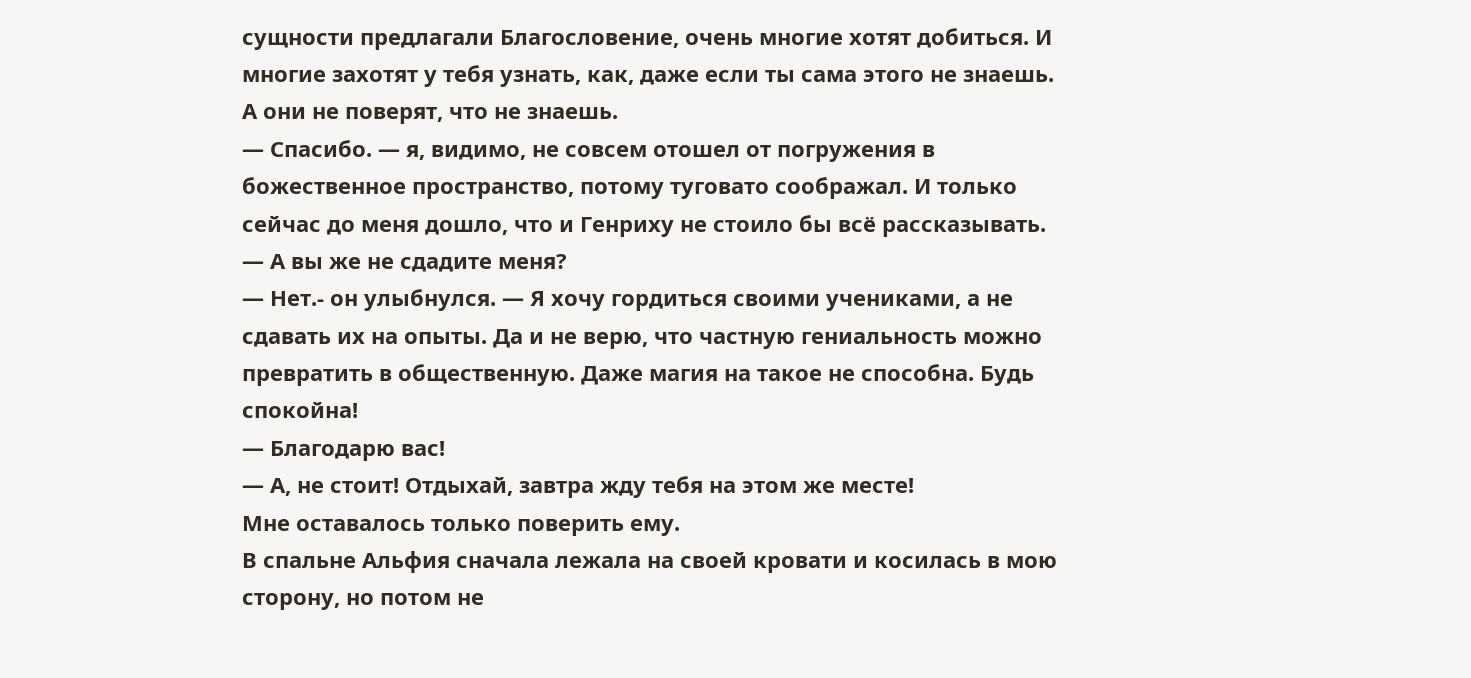сущности предлагали Благословение, очень многие хотят добиться. И многие захотят у тебя узнать, как, даже если ты сама этого не знаешь. А они не поверят, что не знаешь.
— Спасибо. — я, видимо, не совсем отошел от погружения в божественное пространство, потому туговато соображал. И только сейчас до меня дошло, что и Генриху не стоило бы всё рассказывать. — А вы же не сдадите меня?
— Нет.- он улыбнулся. — Я хочу гордиться своими учениками, а не сдавать их на опыты. Да и не верю, что частную гениальность можно превратить в общественную. Даже магия на такое не способна. Будь спокойна!
— Благодарю вас!
— А, не стоит! Отдыхай, завтра жду тебя на этом же месте!
Мне оставалось только поверить ему.
В спальне Альфия сначала лежала на своей кровати и косилась в мою сторону, но потом не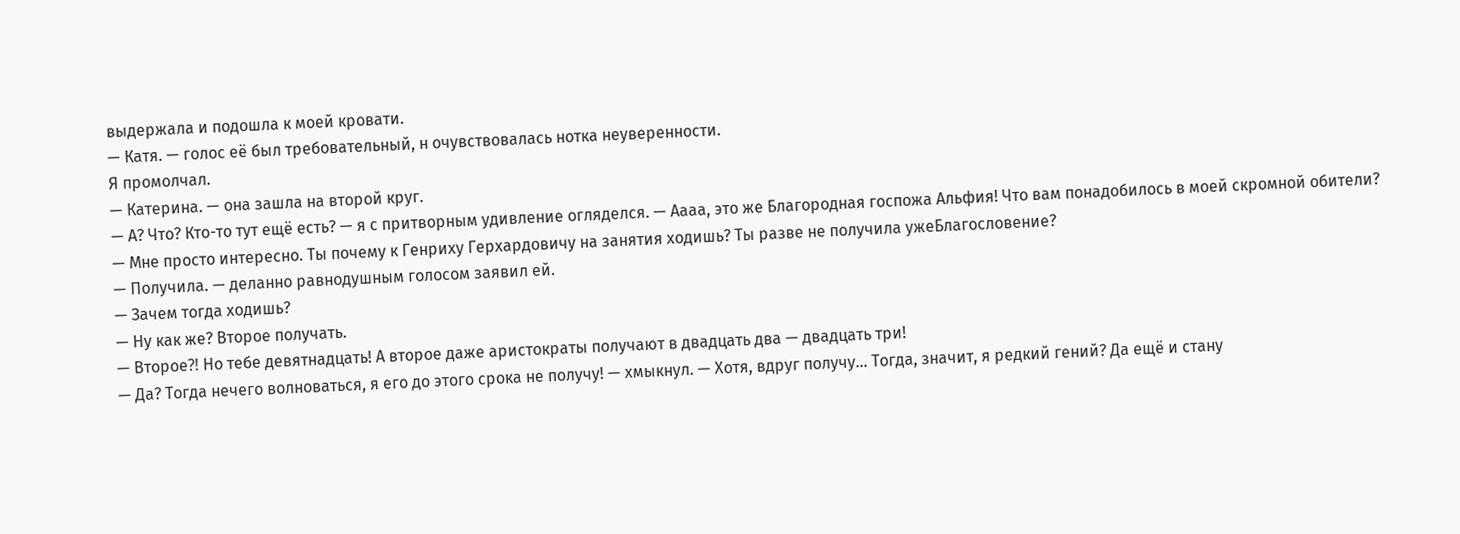выдержала и подошла к моей кровати.
— Катя. — голос её был требовательный, н очувствовалась нотка неуверенности.
Я промолчал.
— Катерина. — она зашла на второй круг.
— А? Что? Кто-то тут ещё есть? — я с притворным удивление огляделся. — Аааа, это же Благородная госпожа Альфия! Что вам понадобилось в моей скромной обители?
— Мне просто интересно. Ты почему к Генриху Герхардовичу на занятия ходишь? Ты разве не получила ужеБлагословение?
— Получила. — деланно равнодушным голосом заявил ей.
— Зачем тогда ходишь?
— Ну как же? Второе получать.
— Второе⁈ Но тебе девятнадцать! А второе даже аристократы получают в двадцать два — двадцать три!
— Да? Тогда нечего волноваться, я его до этого срока не получу! — хмыкнул. — Хотя, вдруг получу… Тогда, значит, я редкий гений? Да ещё и стану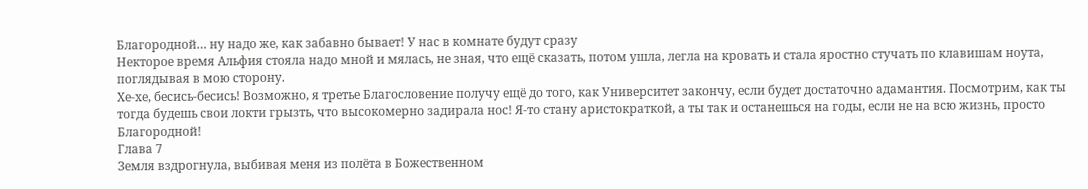Благородной… ну надо же, как забавно бывает! У нас в комнате будут сразу
Некторое время Альфия стояла надо мной и мялась, не зная, что ещё сказать, потом ушла, легла на кровать и стала яростно стучать по клавишам ноута, поглядывая в мою сторону.
Хе-хе, бесись-бесись! Возможно, я третье Благословение получу ещё до того, как Университет закончу, если будет достаточно адамантия. Посмотрим, как ты тогда будешь свои локти грызть, что высокомерно задирала нос! Я-то стану аристократкой, а ты так и останешься на годы, если не на всю жизнь, просто Благородной!
Глава 7
Земля вздрогнула, выбивая меня из полёта в Божественном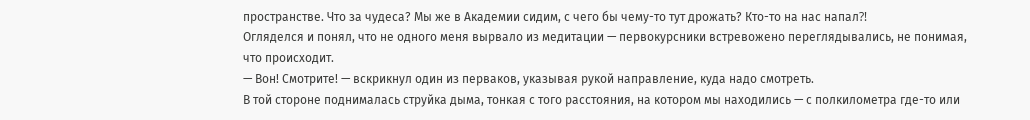пространстве. Что за чудеса? Мы же в Академии сидим, с чего бы чему-то тут дрожать? Кто-то на нас напал⁈
Огляделся и понял, что не одного меня вырвало из медитации — первокурсники встревожено переглядывались, не понимая, что происходит.
— Вон! Смотрите! — вскрикнул один из перваков, указывая рукой направление, куда надо смотреть.
В той стороне поднималась струйка дыма, тонкая с того расстояния, на котором мы находились — с полкилометра где-то или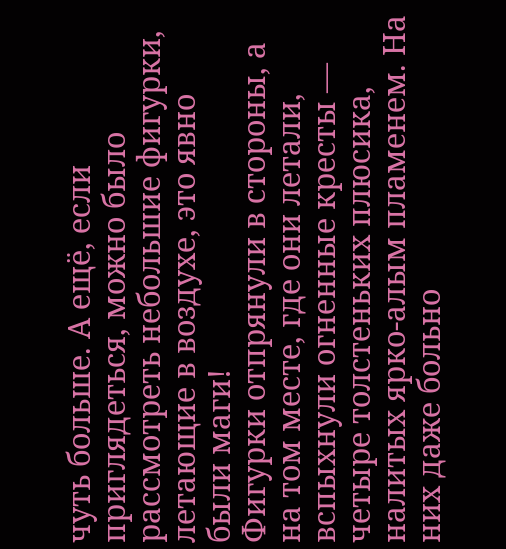чуть больше. А ещё, если приглядеться, можно было рассмотреть небольшие фигурки, летающие в воздухе, это явно были маги!
Фигурки отпрянули в стороны, а на том месте, где они летали, вспыхнули огненные кресты — четыре толстеньких плюсика, налитых ярко-алым пламенем. На них даже больно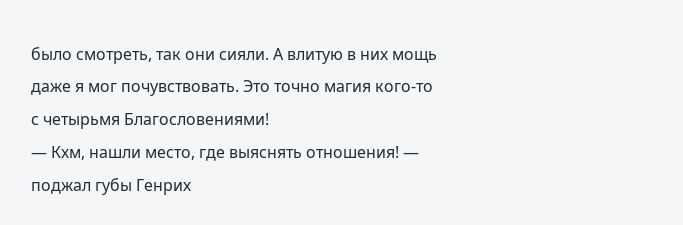было смотреть, так они сияли. А влитую в них мощь даже я мог почувствовать. Это точно магия кого-то с четырьмя Благословениями!
— Кхм, нашли место, где выяснять отношения! — поджал губы Генрих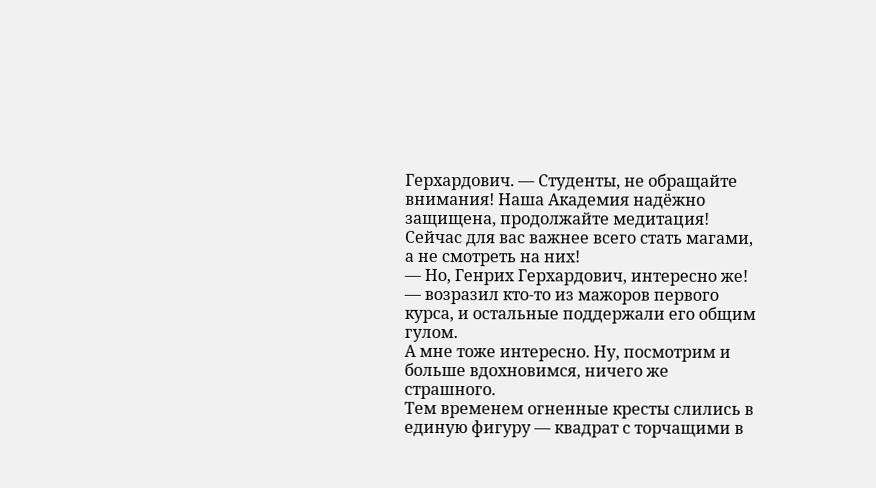Герхардович. — Студенты, не обращайте внимания! Наша Академия надёжно защищена, продолжайте медитация! Сейчас для вас важнее всего стать магами, а не смотреть на них!
— Но, Генрих Герхардович, интересно же! — возразил кто-то из мажоров первого курса, и остальные поддержали его общим гулом.
А мне тоже интересно. Ну, посмотрим и больше вдохновимся, ничего же страшного.
Тем временем огненные кресты слились в единую фигуру — квадрат с торчащими в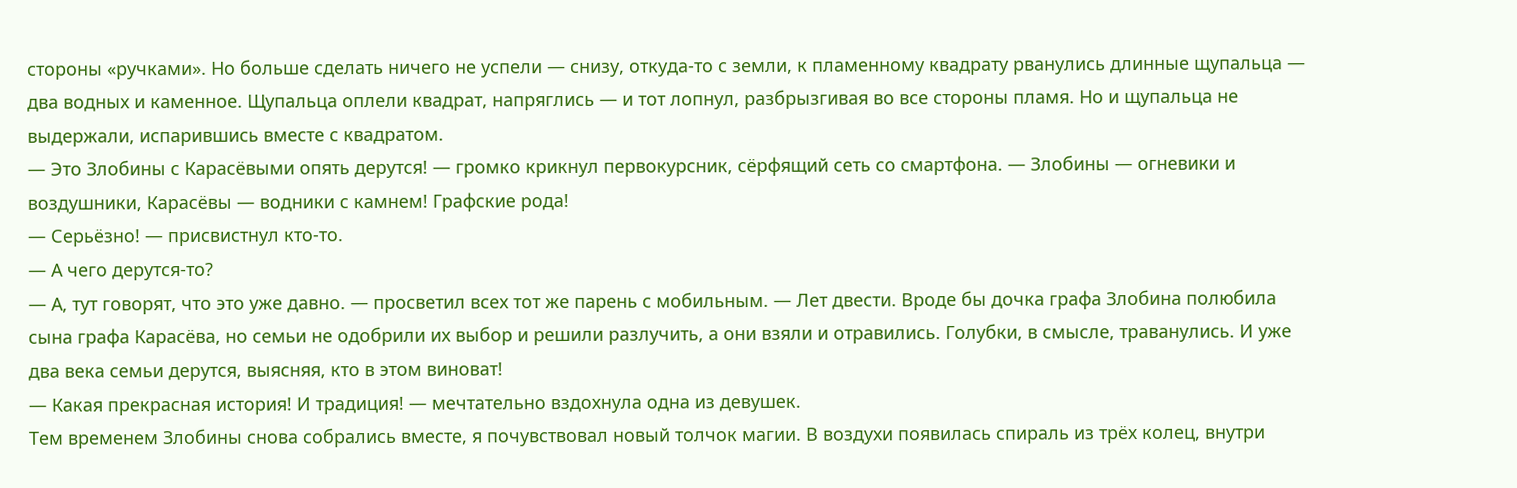стороны «ручками». Но больше сделать ничего не успели — снизу, откуда-то с земли, к пламенному квадрату рванулись длинные щупальца — два водных и каменное. Щупальца оплели квадрат, напряглись — и тот лопнул, разбрызгивая во все стороны пламя. Но и щупальца не выдержали, испарившись вместе с квадратом.
— Это Злобины с Карасёвыми опять дерутся! — громко крикнул первокурсник, сёрфящий сеть со смартфона. — Злобины — огневики и воздушники, Карасёвы — водники с камнем! Графские рода!
— Серьёзно! — присвистнул кто-то.
— А чего дерутся-то?
— А, тут говорят, что это уже давно. — просветил всех тот же парень с мобильным. — Лет двести. Вроде бы дочка графа Злобина полюбила сына графа Карасёва, но семьи не одобрили их выбор и решили разлучить, а они взяли и отравились. Голубки, в смысле, траванулись. И уже два века семьи дерутся, выясняя, кто в этом виноват!
— Какая прекрасная история! И традиция! — мечтательно вздохнула одна из девушек.
Тем временем Злобины снова собрались вместе, я почувствовал новый толчок магии. В воздухи появилась спираль из трёх колец, внутри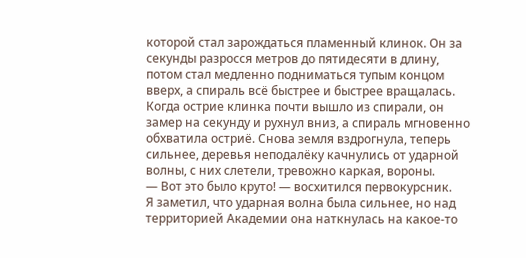которой стал зарождаться пламенный клинок. Он за секунды разросся метров до пятидесяти в длину, потом стал медленно подниматься тупым концом вверх, а спираль всё быстрее и быстрее вращалась. Когда острие клинка почти вышло из спирали, он замер на секунду и рухнул вниз, а спираль мгновенно обхватила остриё. Снова земля вздрогнула, теперь сильнее, деревья неподалёку качнулись от ударной волны, с них слетели, тревожно каркая, вороны.
— Вот это было круто! — восхитился первокурсник.
Я заметил, что ударная волна была сильнее, но над территорией Академии она наткнулась на какое-то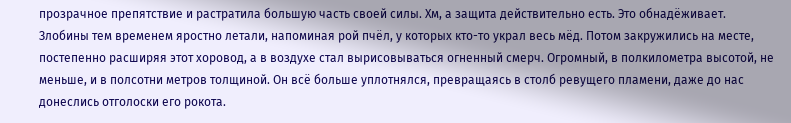прозрачное препятствие и растратила большую часть своей силы. Хм, а защита действительно есть. Это обнадёживает.
Злобины тем временем яростно летали, напоминая рой пчёл, у которых кто-то украл весь мёд. Потом закружились на месте, постепенно расширяя этот хоровод, а в воздухе стал вырисовываться огненный смерч. Огромный, в полкилометра высотой, не меньше, и в полсотни метров толщиной. Он всё больше уплотнялся, превращаясь в столб ревущего пламени, даже до нас донеслись отголоски его рокота.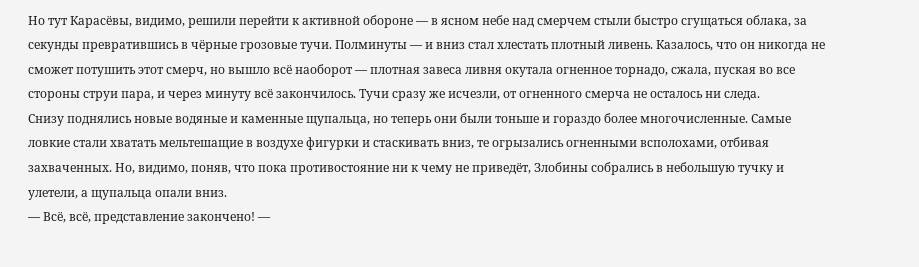Но тут Карасёвы, видимо, решили перейти к активной обороне — в ясном небе над смерчем стыли быстро сгущаться облака, за секунды превратившись в чёрные грозовые тучи. Полминуты — и вниз стал хлестать плотный ливень. Казалось, что он никогда не сможет потушить этот смерч, но вышло всё наоборот — плотная завеса ливня окутала огненное торнадо, сжала, пуская во все стороны струи пара, и через минуту всё закончилось. Тучи сразу же исчезли, от огненного смерча не осталось ни следа.
Снизу поднялись новые водяные и каменные щупальца, но теперь они были тоньше и гораздо более многочисленные. Самые ловкие стали хватать мельтешащие в воздухе фигурки и стаскивать вниз, те огрызались огненными всполохами, отбивая захваченных. Но, видимо, поняв, что пока противостояние ни к чему не приведёт, Злобины собрались в небольшую тучку и улетели, а щупальца опали вниз.
— Всё, всё, представление закончено! —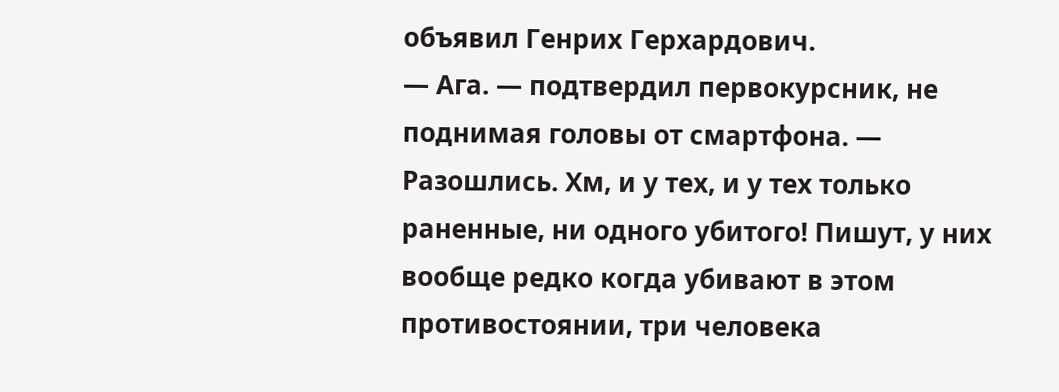объявил Генрих Герхардович.
— Ага. — подтвердил первокурсник, не поднимая головы от смартфона. — Разошлись. Хм, и у тех, и у тех только раненные, ни одного убитого! Пишут, у них вообще редко когда убивают в этом противостоянии, три человека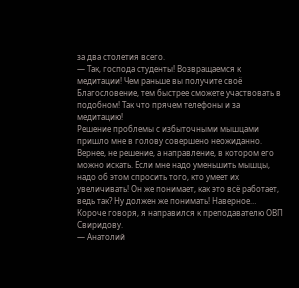за два столетия всего.
— Так, господа студенты! Возвращаемся к медитации! Чем раньше вы получите своё Благословение, тем быстрее сможете участвовать в подобном! Так что прячем телефоны и за медитацию!
Решение проблемы с избыточными мышцами пришло мне в голову совершено неожиданно. Вернее, не решение, а направление, в котором его можно искать. Если мне надо уменьшить мышцы, надо об этом спросить того, кто умеет их увеличивать! Он же понимает, как это всё работает, ведь так? Ну должен же понимать! Наверное… Короче говоря, я направился к преподавателю ОВП Свиридову.
— Анатолий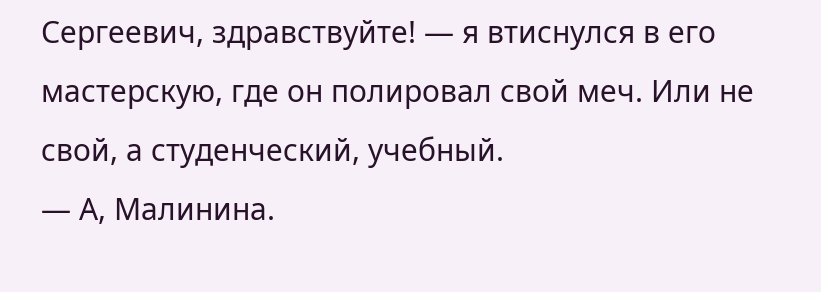Сергеевич, здравствуйте! — я втиснулся в его мастерскую, где он полировал свой меч. Или не свой, а студенческий, учебный.
— А, Малинина.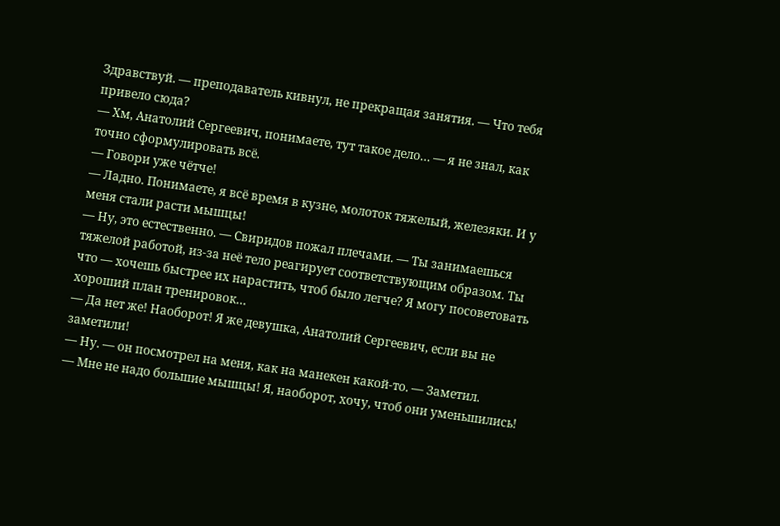Здравствуй. — преподаватель кивнул, не прекращая занятия. — Что тебя привело сюда?
— Хм, Анатолий Сергеевич, понимаете, тут такое дело… — я не знал, как точно сформулировать всё.
— Говори уже чётче!
— Ладно. Понимаете, я всё время в кузне, молоток тяжелый, железяки. И у меня стали расти мышцы!
— Ну, это естественно. — Свиридов пожал плечами. — Ты занимаешься тяжелой работой, из-за неё тело реагирует соответствующим образом. Ты что — хочешь быстрее их нарастить, чтоб было легче? Я могу посоветовать хороший план тренировок…
— Да нет же! Наоборот! Я же девушка, Анатолий Сергеевич, если вы не заметили!
— Ну. — он посмотрел на меня, как на манекен какой-то. — Заметил.
— Мне не надо большие мышцы! Я, наоборот, хочу, чтоб они уменьшились!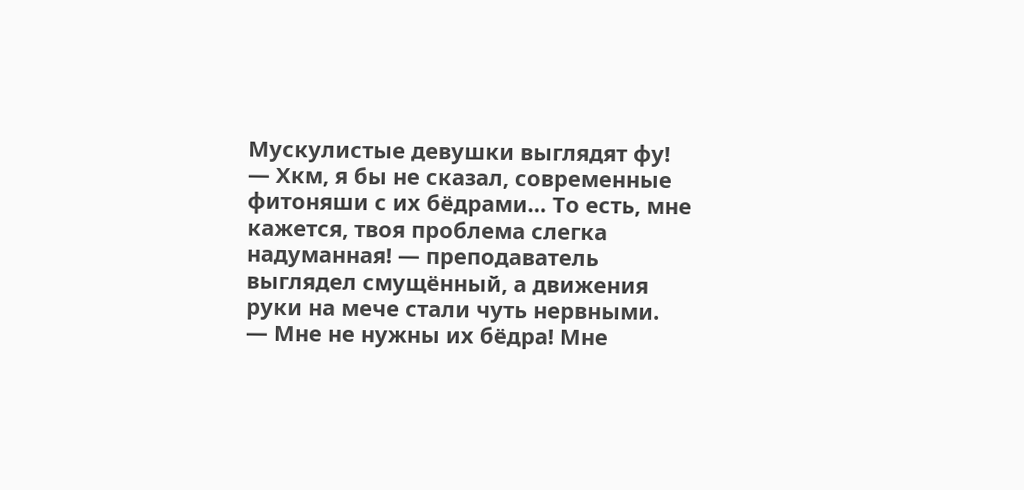Мускулистые девушки выглядят фу!
— Хкм, я бы не сказал, современные фитоняши с их бёдрами… То есть, мне кажется, твоя проблема слегка надуманная! — преподаватель выглядел смущённый, а движения руки на мече стали чуть нервными.
— Мне не нужны их бёдра! Мне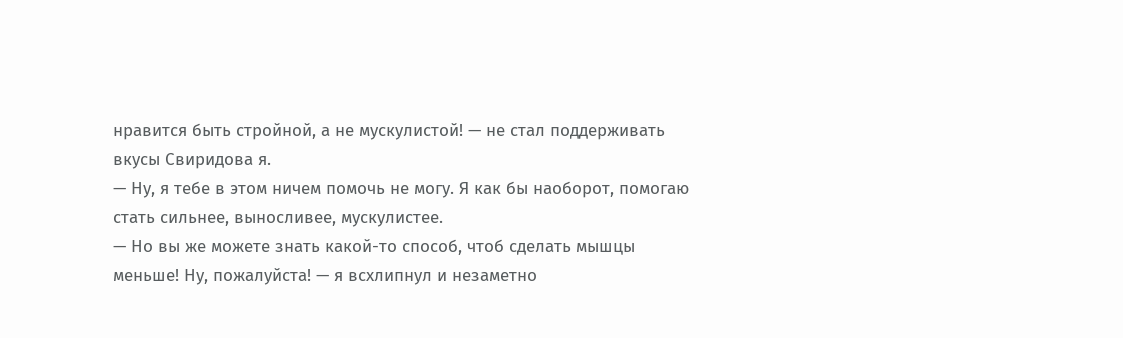нравится быть стройной, а не мускулистой! — не стал поддерживать вкусы Свиридова я.
— Ну, я тебе в этом ничем помочь не могу. Я как бы наоборот, помогаю стать сильнее, выносливее, мускулистее.
— Но вы же можете знать какой-то способ, чтоб сделать мышцы меньше! Ну, пожалуйста! — я всхлипнул и незаметно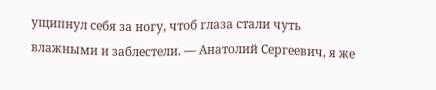ущипнул себя за ногу, чтоб глаза стали чуть влажными и заблестели. — Анатолий Сергеевич, я же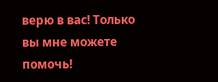верю в вас! Только вы мне можете помочь!